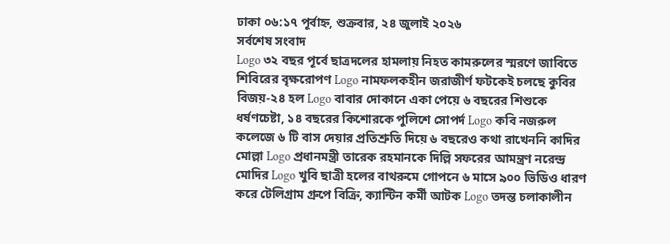ঢাকা ০৬:১৭ পূর্বাহ্ন, শুক্রবার, ২৪ জুলাই ২০২৬
সর্বশেষ সংবাদ
Logo ৩২ বছর পূর্বে ছাত্রদলের হামলায় নিহত কামরুলের স্মরণে জাবিতে শিবিরের বৃক্ষরোপণ Logo নামফলকহীন জরাজীর্ণ ফটকেই চলছে কুবির বিজয়-২৪ হল Logo বাবার দোকানে একা পেয়ে ৬ বছরের শিশুকে ধর্ষণচেষ্টা, ১৪ বছরের কিশোরকে পুলিশে সোপর্দ Logo কবি নজরুল কলেজে ৬ টি বাস দেয়ার প্রতিশ্রুতি দিয়ে ৬ বছরেও কথা রাখেননি কাদির মোল্লা Logo প্রধানমন্ত্রী তারেক রহমানকে দিল্লি সফরের আমন্ত্রণ নরেন্দ্র মোদির Logo খুবি ছাত্রী হলের বাথরুমে গোপনে ৬ মাসে ৯০০ ভিডিও ধারণ করে টেলিগ্রাম গ্রুপে বিক্রি, ক্যান্টিন কর্মী আটক Logo তদন্ত চলাকালীন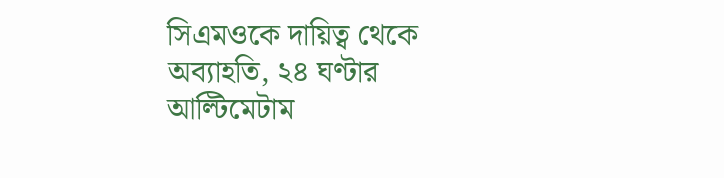সিএমওকে দায়িত্ব থেকে অব্যাহতি, ২৪ ঘণ্টার আল্টিমেটাম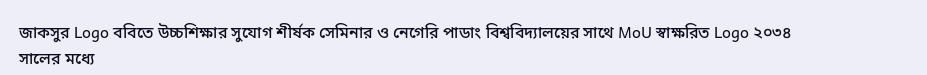জাকসুর Logo ববিতে উচ্চশিক্ষার সুযোগ শীর্ষক সেমিনার ও নেগেরি পাডাং বিশ্ববিদ্যালয়ের সাথে MoU স্বাক্ষরিত Logo ২০৩৪ সালের মধ্যে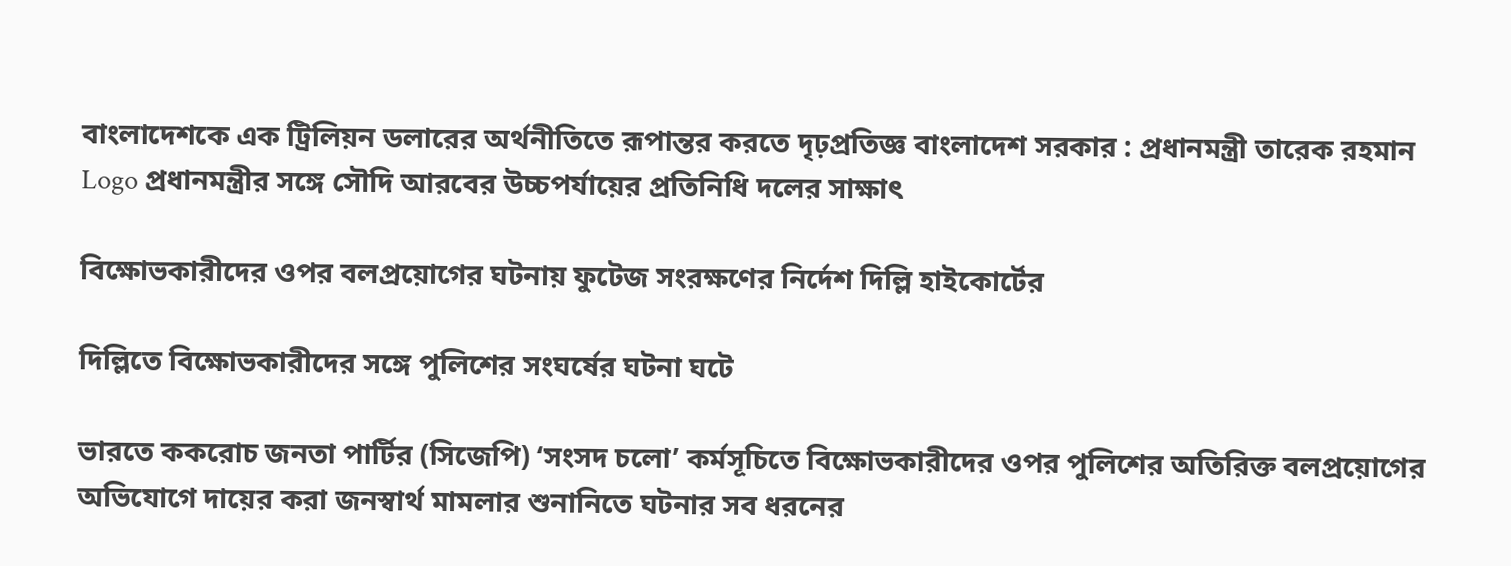বাংলাদেশকে এক ট্রিলিয়ন ডলারের অর্থনীতিতে রূপান্তর করতে দৃঢ়প্রতিজ্ঞ বাংলাদেশ সরকার : প্রধানমন্ত্রী তারেক রহমান Logo প্রধানমন্ত্রীর সঙ্গে সৌদি আরবের উচ্চপর্যায়ের প্রতিনিধি দলের সাক্ষাৎ

বিক্ষোভকারীদের ওপর বলপ্রয়োগের ঘটনায় ফুটেজ সংরক্ষণের নির্দেশ দিল্লি হাইকোর্টের

দিল্লিতে বিক্ষোভকারীদের সঙ্গে পুলিশের সংঘর্ষের ঘটনা ঘটে

ভারতে ককরোচ জনতা পার্টির (সিজেপি) ‘সংসদ চলো’ কর্মসূচিতে বিক্ষোভকারীদের ওপর পুলিশের অতিরিক্ত বলপ্রয়োগের অভিযোগে দায়ের করা জনস্বার্থ মামলার শুনানিতে ঘটনার সব ধরনের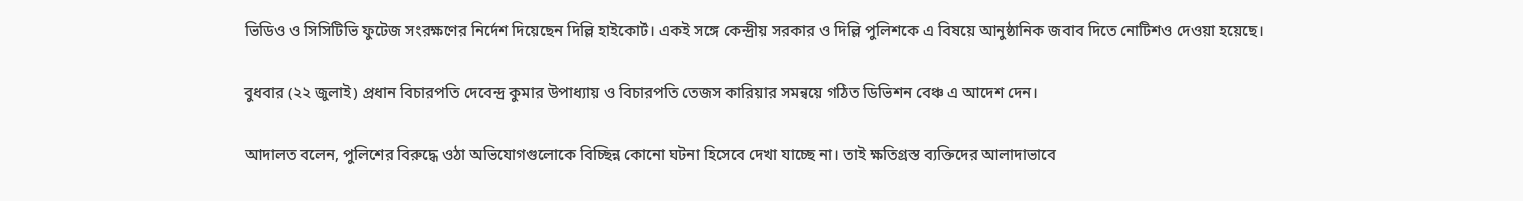ভিডিও ও সিসিটিভি ফুটেজ সংরক্ষণের নির্দেশ দিয়েছেন দিল্লি হাইকোর্ট। একই সঙ্গে কেন্দ্রীয় সরকার ও দিল্লি পুলিশকে এ বিষয়ে আনুষ্ঠানিক জবাব দিতে নোটিশও দেওয়া হয়েছে।

বুধবার (২২ জুলাই) প্রধান বিচারপতি দেবেন্দ্র কুমার উপাধ্যায় ও বিচারপতি তেজস কারিয়ার সমন্বয়ে গঠিত ডিভিশন বেঞ্চ এ আদেশ দেন।

আদালত বলেন, পুলিশের বিরুদ্ধে ওঠা অভিযোগগুলোকে বিচ্ছিন্ন কোনো ঘটনা হিসেবে দেখা যাচ্ছে না। তাই ক্ষতিগ্রস্ত ব্যক্তিদের আলাদাভাবে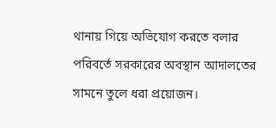থানায় গিয়ে অভিযোগ করতে বলার পরিবর্তে সরকারের অবস্থান আদালতের সামনে তুলে ধরা প্রয়োজন।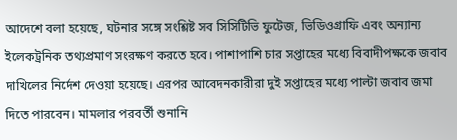আদেশে বলা হয়েছে, ঘটনার সঙ্গে সংশ্লিষ্ট সব সিসিটিভি ফুটেজ, ভিডিওগ্রাফি এবং অন্যান্য ইলেকট্রনিক তথ্যপ্রমাণ সংরক্ষণ করতে হবে। পাশাপাশি চার সপ্তাহের মধ্যে বিবাদীপক্ষকে জবাব দাখিলের নির্দেশ দেওয়া হয়েছে। এরপর আবেদনকারীরা দুই সপ্তাহের মধ্যে পাল্টা জবাব জমা দিতে পারবেন। মামলার পরবর্তী শুনানি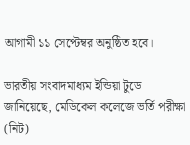আগামী ১১ সেপ্টেম্বর অনুষ্ঠিত হবে।

ভারতীয় সংবাদমাধ্যম ইন্ডিয়া টুডে জানিয়েছে, মেডিকেল কলেজে ভর্তি পরীক্ষা (নিট)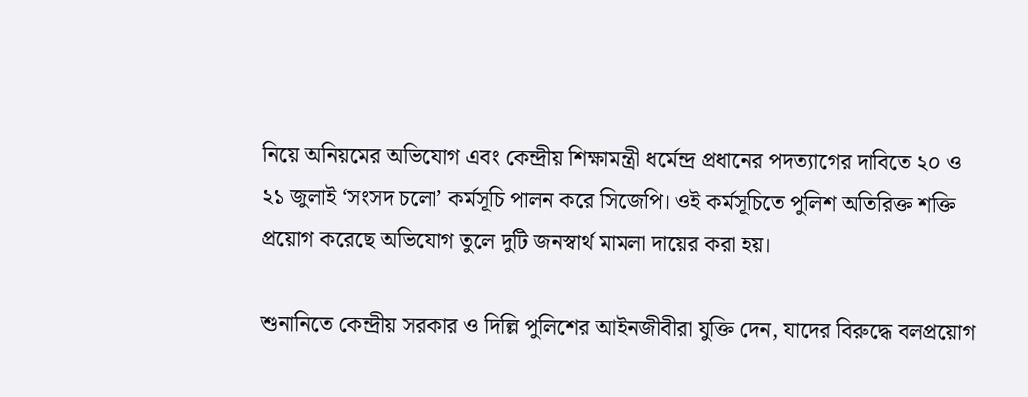নিয়ে অনিয়মের অভিযোগ এবং কেন্দ্রীয় শিক্ষামন্ত্রী ধর্মেন্দ্র প্রধানের পদত্যাগের দাবিতে ২০ ও ২১ জুলাই ‘সংসদ চলো’ কর্মসূচি পালন করে সিজেপি। ওই কর্মসূচিতে পুলিশ অতিরিক্ত শক্তি প্রয়োগ করেছে অভিযোগ তুলে দুটি জনস্বার্থ মামলা দায়ের করা হয়।

শুনানিতে কেন্দ্রীয় সরকার ও দিল্লি পুলিশের আইনজীবীরা যুক্তি দেন, যাদের বিরুদ্ধে বলপ্রয়োগ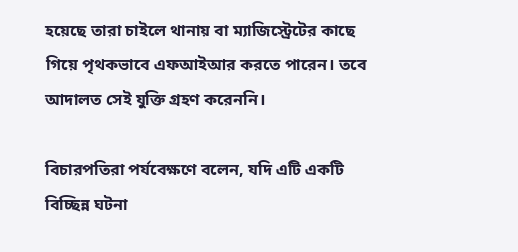হয়েছে তারা চাইলে থানায় বা ম্যাজিস্ট্রেটের কাছে গিয়ে পৃথকভাবে এফআইআর করতে পারেন। তবে আদালত সেই যুক্তি গ্রহণ করেননি।

বিচারপতিরা পর্যবেক্ষণে বলেন, যদি এটি একটি বিচ্ছিন্ন ঘটনা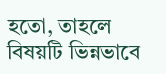হতো, তাহলে বিষয়টি ভিন্নভাবে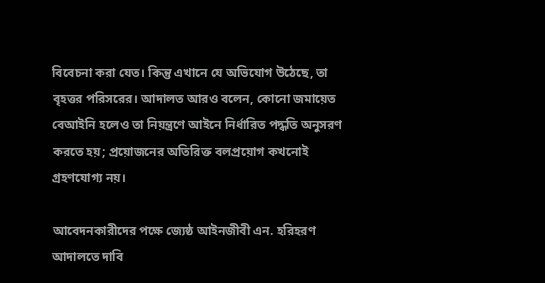বিবেচনা করা যেত। কিন্তু এখানে যে অভিযোগ উঠেছে, তা বৃহত্তর পরিসরের। আদালত আরও বলেন, কোনো জমায়েত বেআইনি হলেও তা নিয়ন্ত্রণে আইনে নির্ধারিত পদ্ধতি অনুসরণ করতে হয়; প্রয়োজনের অতিরিক্ত বলপ্রয়োগ কখনোই গ্রহণযোগ্য নয়।

আবেদনকারীদের পক্ষে জ্যেষ্ঠ আইনজীবী এন. হরিহরণ আদালতে দাবি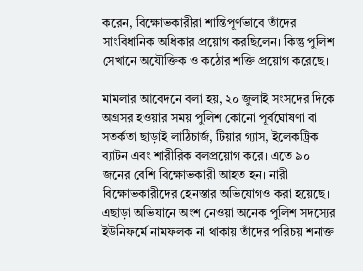করেন, বিক্ষোভকারীরা শান্তিপূর্ণভাবে তাঁদের সাংবিধানিক অধিকার প্রয়োগ করছিলেন। কিন্তু পুলিশ সেখানে অযৌক্তিক ও কঠোর শক্তি প্রয়োগ করেছে।

মামলার আবেদনে বলা হয়, ২০ জুলাই সংসদের দিকে অগ্রসর হওয়ার সময় পুলিশ কোনো পূর্বঘোষণা বা সতর্কতা ছাড়াই লাঠিচার্জ, টিয়ার গ্যাস, ইলেকট্রিক ব্যাটন এবং শারীরিক বলপ্রয়োগ করে। এতে ৯০ জনের বেশি বিক্ষোভকারী আহত হন। নারী বিক্ষোভকারীদের হেনস্তার অভিযোগও করা হয়েছে। এছাড়া অভিযানে অংশ নেওয়া অনেক পুলিশ সদস্যের ইউনিফর্মে নামফলক না থাকায় তাঁদের পরিচয় শনাক্ত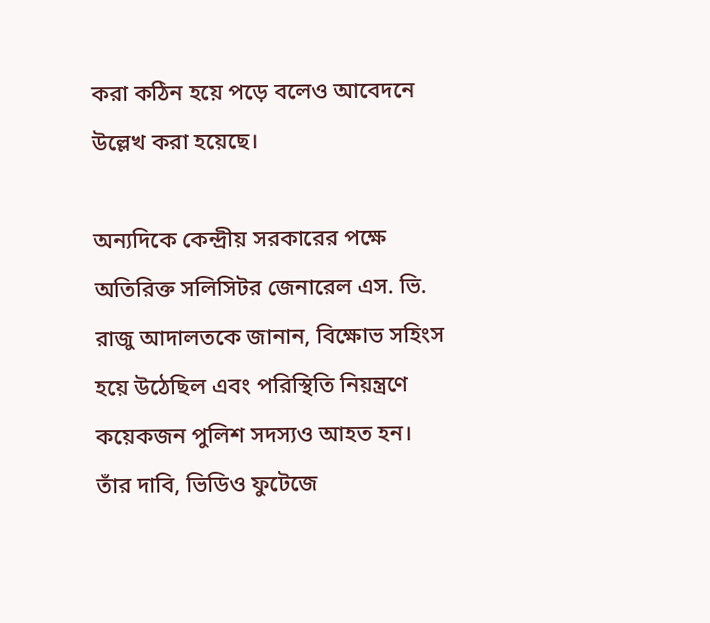করা কঠিন হয়ে পড়ে বলেও আবেদনে উল্লেখ করা হয়েছে।

অন্যদিকে কেন্দ্রীয় সরকারের পক্ষে অতিরিক্ত সলিসিটর জেনারেল এস. ভি. রাজু আদালতকে জানান, বিক্ষোভ সহিংস হয়ে উঠেছিল এবং পরিস্থিতি নিয়ন্ত্রণে কয়েকজন পুলিশ সদস্যও আহত হন। তাঁর দাবি, ভিডিও ফুটেজে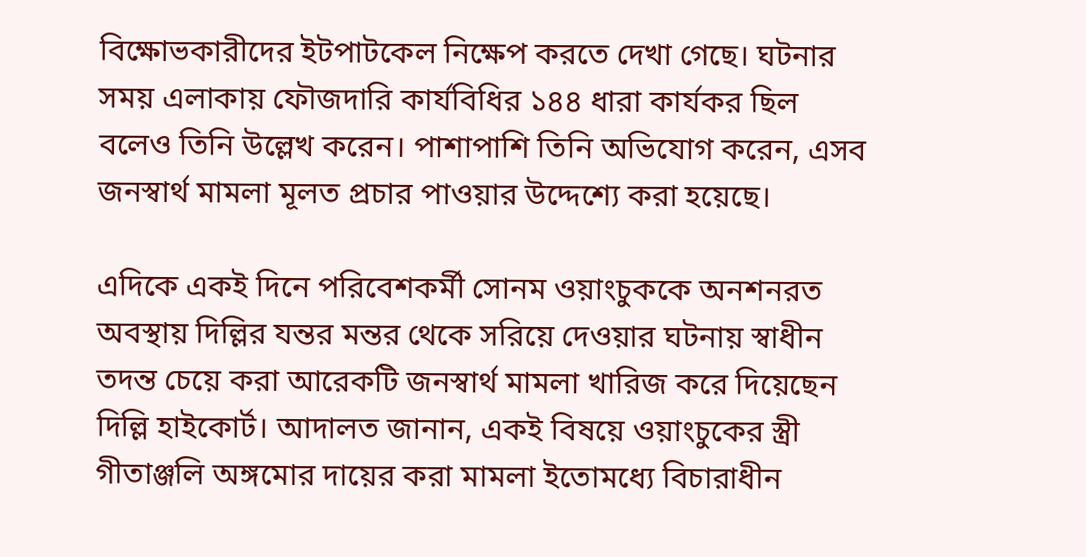বিক্ষোভকারীদের ইটপাটকেল নিক্ষেপ করতে দেখা গেছে। ঘটনার সময় এলাকায় ফৌজদারি কার্যবিধির ১৪৪ ধারা কার্যকর ছিল বলেও তিনি উল্লেখ করেন। পাশাপাশি তিনি অভিযোগ করেন, এসব জনস্বার্থ মামলা মূলত প্রচার পাওয়ার উদ্দেশ্যে করা হয়েছে।

এদিকে একই দিনে পরিবেশকর্মী সোনম ওয়াংচুককে অনশনরত অবস্থায় দিল্লির যন্তর মন্তর থেকে সরিয়ে দেওয়ার ঘটনায় স্বাধীন তদন্ত চেয়ে করা আরেকটি জনস্বার্থ মামলা খারিজ করে দিয়েছেন দিল্লি হাইকোর্ট। আদালত জানান, একই বিষয়ে ওয়াংচুকের স্ত্রী গীতাঞ্জলি অঙ্গমোর দায়ের করা মামলা ইতোমধ্যে বিচারাধীন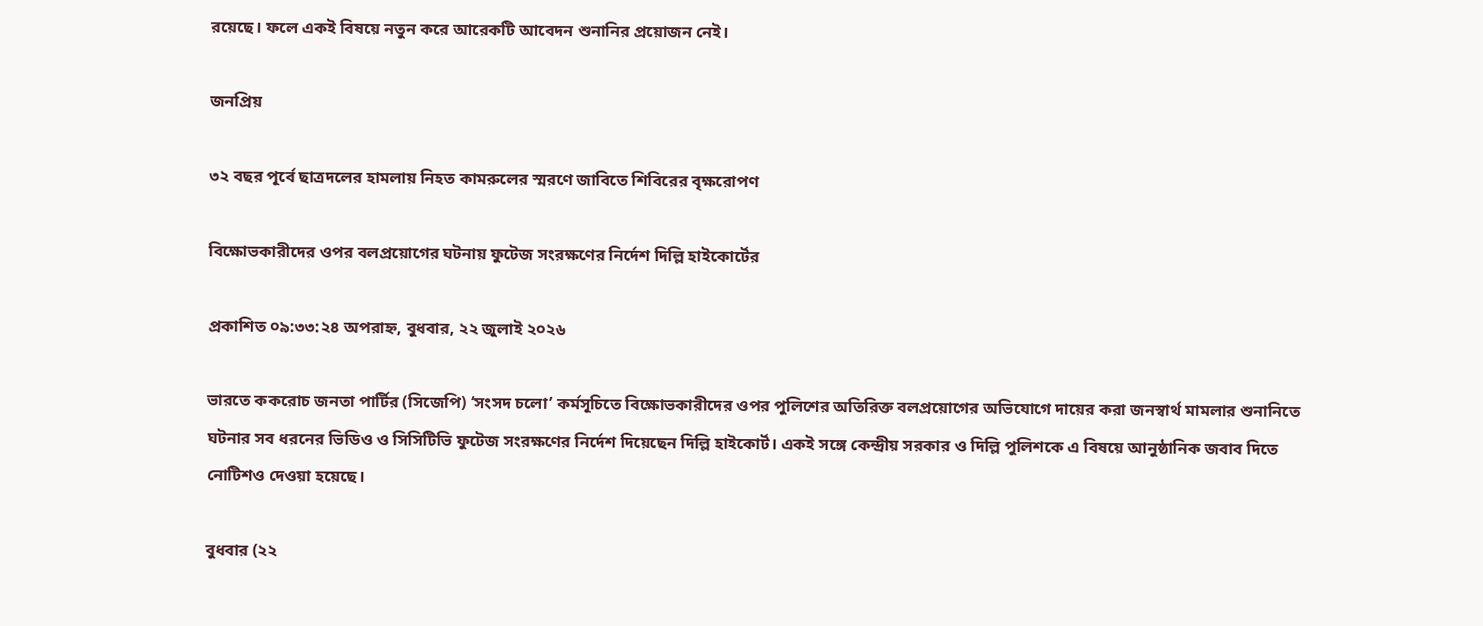রয়েছে। ফলে একই বিষয়ে নতুন করে আরেকটি আবেদন শুনানির প্রয়োজন নেই।

জনপ্রিয়

৩২ বছর পূর্বে ছাত্রদলের হামলায় নিহত কামরুলের স্মরণে জাবিতে শিবিরের বৃক্ষরোপণ

বিক্ষোভকারীদের ওপর বলপ্রয়োগের ঘটনায় ফুটেজ সংরক্ষণের নির্দেশ দিল্লি হাইকোর্টের

প্রকাশিত ০৯:৩৩:২৪ অপরাহ্ন, বুধবার, ২২ জুলাই ২০২৬

ভারতে ককরোচ জনতা পার্টির (সিজেপি) ‘সংসদ চলো’ কর্মসূচিতে বিক্ষোভকারীদের ওপর পুলিশের অতিরিক্ত বলপ্রয়োগের অভিযোগে দায়ের করা জনস্বার্থ মামলার শুনানিতে ঘটনার সব ধরনের ভিডিও ও সিসিটিভি ফুটেজ সংরক্ষণের নির্দেশ দিয়েছেন দিল্লি হাইকোর্ট। একই সঙ্গে কেন্দ্রীয় সরকার ও দিল্লি পুলিশকে এ বিষয়ে আনুষ্ঠানিক জবাব দিতে নোটিশও দেওয়া হয়েছে।

বুধবার (২২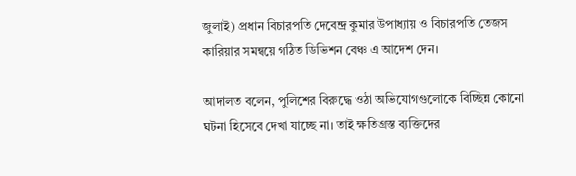জুলাই) প্রধান বিচারপতি দেবেন্দ্র কুমার উপাধ্যায় ও বিচারপতি তেজস কারিয়ার সমন্বয়ে গঠিত ডিভিশন বেঞ্চ এ আদেশ দেন।

আদালত বলেন, পুলিশের বিরুদ্ধে ওঠা অভিযোগগুলোকে বিচ্ছিন্ন কোনো ঘটনা হিসেবে দেখা যাচ্ছে না। তাই ক্ষতিগ্রস্ত ব্যক্তিদের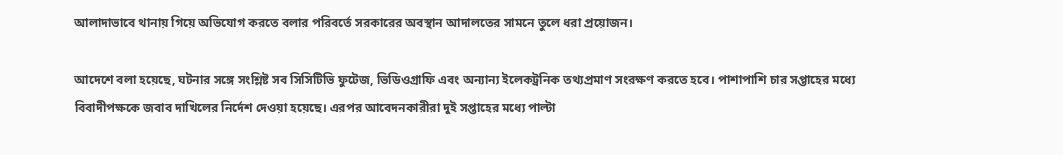আলাদাভাবে থানায় গিয়ে অভিযোগ করতে বলার পরিবর্তে সরকারের অবস্থান আদালতের সামনে তুলে ধরা প্রয়োজন।

আদেশে বলা হয়েছে, ঘটনার সঙ্গে সংশ্লিষ্ট সব সিসিটিভি ফুটেজ, ভিডিওগ্রাফি এবং অন্যান্য ইলেকট্রনিক তথ্যপ্রমাণ সংরক্ষণ করতে হবে। পাশাপাশি চার সপ্তাহের মধ্যে বিবাদীপক্ষকে জবাব দাখিলের নির্দেশ দেওয়া হয়েছে। এরপর আবেদনকারীরা দুই সপ্তাহের মধ্যে পাল্টা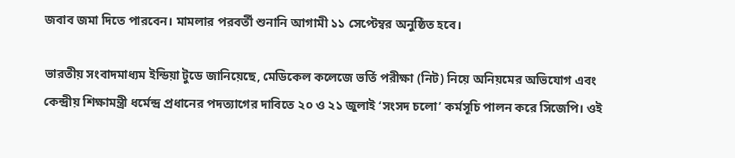জবাব জমা দিতে পারবেন। মামলার পরবর্তী শুনানি আগামী ১১ সেপ্টেম্বর অনুষ্ঠিত হবে।

ভারতীয় সংবাদমাধ্যম ইন্ডিয়া টুডে জানিয়েছে, মেডিকেল কলেজে ভর্তি পরীক্ষা (নিট) নিয়ে অনিয়মের অভিযোগ এবং কেন্দ্রীয় শিক্ষামন্ত্রী ধর্মেন্দ্র প্রধানের পদত্যাগের দাবিতে ২০ ও ২১ জুলাই ‘সংসদ চলো’ কর্মসূচি পালন করে সিজেপি। ওই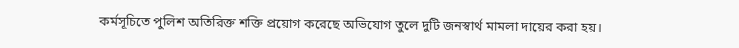কর্মসূচিতে পুলিশ অতিরিক্ত শক্তি প্রয়োগ করেছে অভিযোগ তুলে দুটি জনস্বার্থ মামলা দায়ের করা হয়।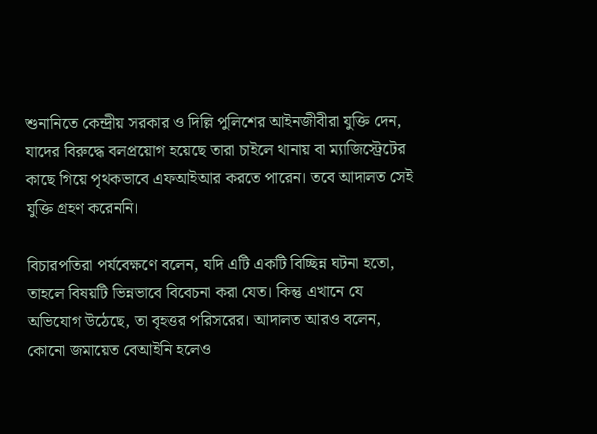শুনানিতে কেন্দ্রীয় সরকার ও দিল্লি পুলিশের আইনজীবীরা যুক্তি দেন, যাদের বিরুদ্ধে বলপ্রয়োগ হয়েছে তারা চাইলে থানায় বা ম্যাজিস্ট্রেটের কাছে গিয়ে পৃথকভাবে এফআইআর করতে পারেন। তবে আদালত সেই যুক্তি গ্রহণ করেননি।

বিচারপতিরা পর্যবেক্ষণে বলেন, যদি এটি একটি বিচ্ছিন্ন ঘটনা হতো, তাহলে বিষয়টি ভিন্নভাবে বিবেচনা করা যেত। কিন্তু এখানে যে অভিযোগ উঠেছে, তা বৃহত্তর পরিসরের। আদালত আরও বলেন, কোনো জমায়েত বেআইনি হলেও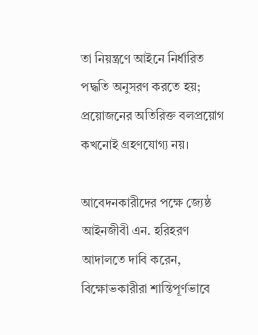তা নিয়ন্ত্রণে আইনে নির্ধারিত পদ্ধতি অনুসরণ করতে হয়; প্রয়োজনের অতিরিক্ত বলপ্রয়োগ কখনোই গ্রহণযোগ্য নয়।

আবেদনকারীদের পক্ষে জ্যেষ্ঠ আইনজীবী এন. হরিহরণ আদালতে দাবি করেন, বিক্ষোভকারীরা শান্তিপূর্ণভাবে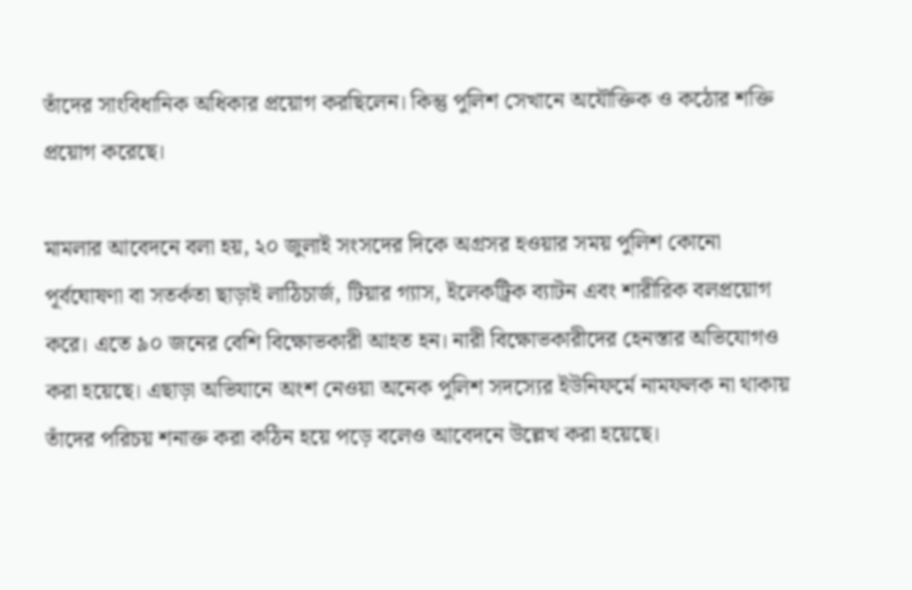তাঁদের সাংবিধানিক অধিকার প্রয়োগ করছিলেন। কিন্তু পুলিশ সেখানে অযৌক্তিক ও কঠোর শক্তি প্রয়োগ করেছে।

মামলার আবেদনে বলা হয়, ২০ জুলাই সংসদের দিকে অগ্রসর হওয়ার সময় পুলিশ কোনো পূর্বঘোষণা বা সতর্কতা ছাড়াই লাঠিচার্জ, টিয়ার গ্যাস, ইলেকট্রিক ব্যাটন এবং শারীরিক বলপ্রয়োগ করে। এতে ৯০ জনের বেশি বিক্ষোভকারী আহত হন। নারী বিক্ষোভকারীদের হেনস্তার অভিযোগও করা হয়েছে। এছাড়া অভিযানে অংশ নেওয়া অনেক পুলিশ সদস্যের ইউনিফর্মে নামফলক না থাকায় তাঁদের পরিচয় শনাক্ত করা কঠিন হয়ে পড়ে বলেও আবেদনে উল্লেখ করা হয়েছে।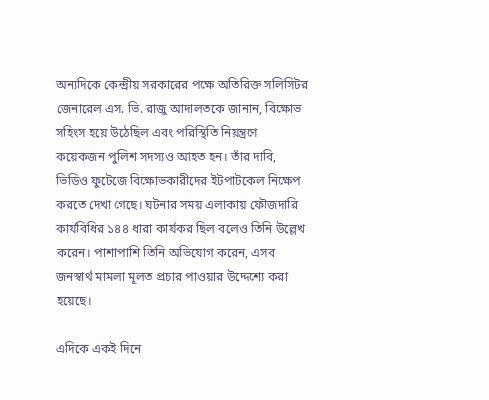অন্যদিকে কেন্দ্রীয় সরকারের পক্ষে অতিরিক্ত সলিসিটর জেনারেল এস. ভি. রাজু আদালতকে জানান, বিক্ষোভ সহিংস হয়ে উঠেছিল এবং পরিস্থিতি নিয়ন্ত্রণে কয়েকজন পুলিশ সদস্যও আহত হন। তাঁর দাবি, ভিডিও ফুটেজে বিক্ষোভকারীদের ইটপাটকেল নিক্ষেপ করতে দেখা গেছে। ঘটনার সময় এলাকায় ফৌজদারি কার্যবিধির ১৪৪ ধারা কার্যকর ছিল বলেও তিনি উল্লেখ করেন। পাশাপাশি তিনি অভিযোগ করেন, এসব জনস্বার্থ মামলা মূলত প্রচার পাওয়ার উদ্দেশ্যে করা হয়েছে।

এদিকে একই দিনে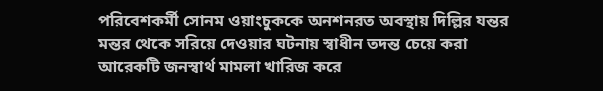পরিবেশকর্মী সোনম ওয়াংচুককে অনশনরত অবস্থায় দিল্লির যন্তর মন্তর থেকে সরিয়ে দেওয়ার ঘটনায় স্বাধীন তদন্ত চেয়ে করা আরেকটি জনস্বার্থ মামলা খারিজ করে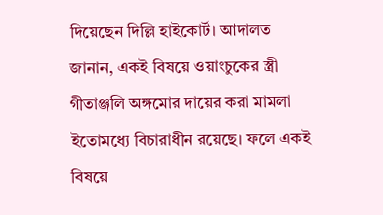দিয়েছেন দিল্লি হাইকোর্ট। আদালত জানান, একই বিষয়ে ওয়াংচুকের স্ত্রী গীতাঞ্জলি অঙ্গমোর দায়ের করা মামলা ইতোমধ্যে বিচারাধীন রয়েছে। ফলে একই বিষয়ে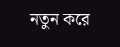নতুন করে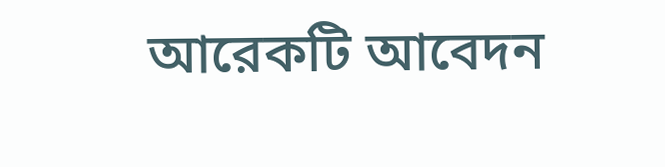আরেকটি আবেদন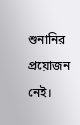শুনানির প্রয়োজন নেই।